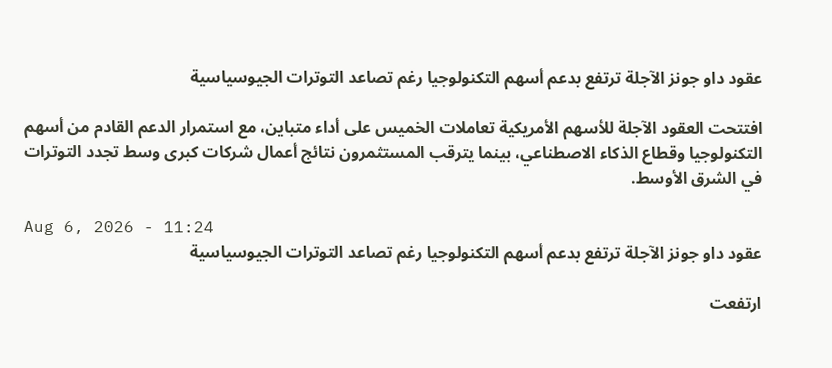عقود داو جونز الآجلة ترتفع بدعم أسهم التكنولوجيا رغم تصاعد التوترات الجيوسياسية

افتتحت العقود الآجلة للأسهم الأمريكية تعاملات الخميس على أداء متباين، مع استمرار الدعم القادم من أسهم التكنولوجيا وقطاع الذكاء الاصطناعي، بينما يترقب المستثمرون نتائج أعمال شركات كبرى وسط تجدد التوترات في الشرق الأوسط.

Aug 6, 2026 - 11:24
عقود داو جونز الآجلة ترتفع بدعم أسهم التكنولوجيا رغم تصاعد التوترات الجيوسياسية

ارتفعت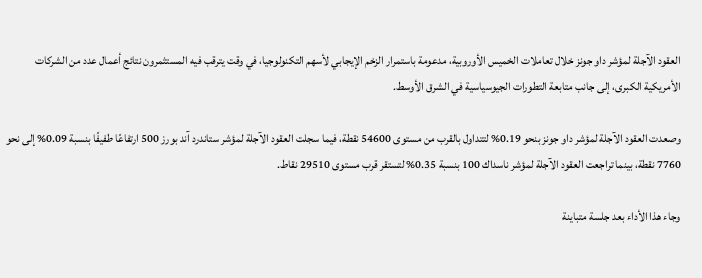العقود الآجلة لمؤشر داو جونز خلال تعاملات الخميس الأوروبية، مدعومة باستمرار الزخم الإيجابي لأسهم التكنولوجيا، في وقت يترقب فيه المستثمرون نتائج أعمال عدد من الشركات الأمريكية الكبرى، إلى جانب متابعة التطورات الجيوسياسية في الشرق الأوسط.

وصعدت العقود الآجلة لمؤشر داو جونز بنحو 0.19% لتتداول بالقرب من مستوى 54600 نقطة، فيما سجلت العقود الآجلة لمؤشر ستاندرد آند بورز 500 ارتفاعًا طفيفًا بنسبة 0.09% إلى نحو 7760 نقطة، بينما تراجعت العقود الآجلة لمؤشر ناسداك 100 بنسبة 0.35% لتستقر قرب مستوى 29510 نقاط.

وجاء هذا الأداء بعد جلسة متباينة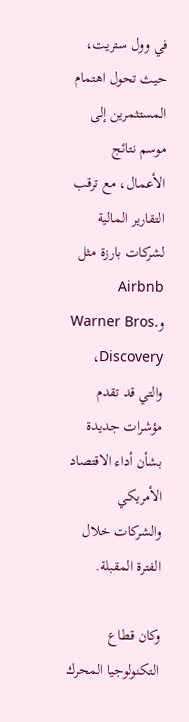في وول ستريت، حيث تحول اهتمام المستثمرين إلى موسم نتائج الأعمال، مع ترقب التقارير المالية لشركات بارزة مثل Airbnb وWarner Bros. Discovery، والتي قد تقدم مؤشرات جديدة بشأن أداء الاقتصاد الأمريكي والشركات خلال الفترة المقبلة.

وكان قطاع التكنولوجيا المحرك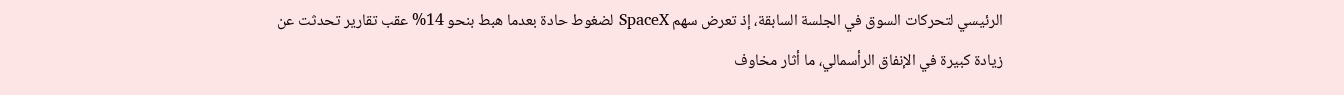الرئيسي لتحركات السوق في الجلسة السابقة، إذ تعرض سهم SpaceX لضغوط حادة بعدما هبط بنحو 14% عقب تقارير تحدثت عن زيادة كبيرة في الإنفاق الرأسمالي، ما أثار مخاوف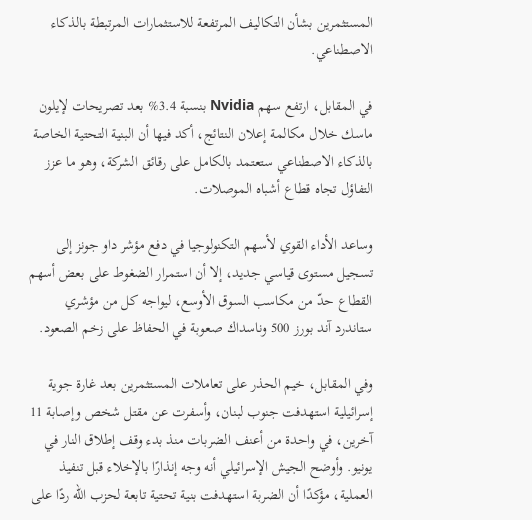المستثمرين بشأن التكاليف المرتفعة للاستثمارات المرتبطة بالذكاء الاصطناعي.

في المقابل، ارتفع سهم Nvidia بنسبة 3.4% بعد تصريحات لإيلون ماسك خلال مكالمة إعلان النتائج، أكد فيها أن البنية التحتية الخاصة بالذكاء الاصطناعي ستعتمد بالكامل على رقائق الشركة، وهو ما عزز التفاؤل تجاه قطاع أشباه الموصلات.

وساعد الأداء القوي لأسهم التكنولوجيا في دفع مؤشر داو جونز إلى تسجيل مستوى قياسي جديد، إلا أن استمرار الضغوط على بعض أسهم القطاع حدّ من مكاسب السوق الأوسع، ليواجه كل من مؤشري ستاندرد آند بورز 500 وناسداك صعوبة في الحفاظ على زخم الصعود.

وفي المقابل، خيم الحذر على تعاملات المستثمرين بعد غارة جوية إسرائيلية استهدفت جنوب لبنان، وأسفرت عن مقتل شخص وإصابة 11 آخرين، في واحدة من أعنف الضربات منذ بدء وقف إطلاق النار في يونيو. وأوضح الجيش الإسرائيلي أنه وجه إنذارًا بالإخلاء قبل تنفيذ العملية، مؤكدًا أن الضربة استهدفت بنية تحتية تابعة لحزب الله ردًا على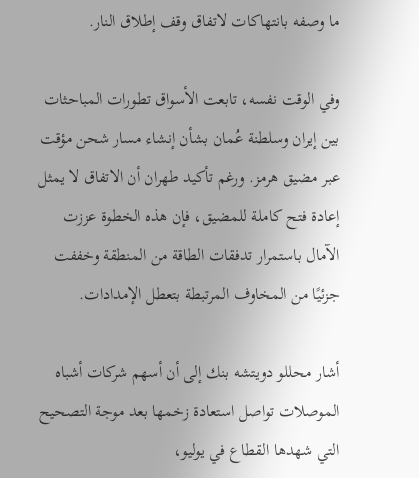ما وصفه بانتهاكات لاتفاق وقف إطلاق النار.

وفي الوقت نفسه، تابعت الأسواق تطورات المباحثات بين إيران وسلطنة عُمان بشأن إنشاء مسار شحن مؤقت عبر مضيق هرمز. ورغم تأكيد طهران أن الاتفاق لا يمثل إعادة فتح كاملة للمضيق، فإن هذه الخطوة عززت الآمال باستمرار تدفقات الطاقة من المنطقة وخففت جزئيًا من المخاوف المرتبطة بتعطل الإمدادات.

أشار محللو دويتشه بنك إلى أن أسهم شركات أشباه الموصلات تواصل استعادة زخمها بعد موجة التصحيح التي شهدها القطاع في يوليو،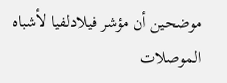موضحين أن مؤشر فيلادلفيا لأشباه الموصلات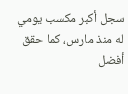سجل أكبر مكسب يومي له منذ مارس، كما حقق أفضل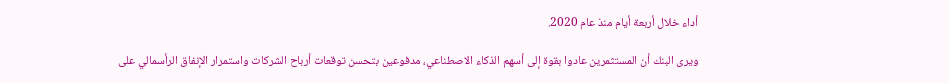أداء خلال أربعة أيام منذ عام 2020.

ويرى البنك أن المستثمرين عادوا بقوة إلى أسهم الذكاء الاصطناعي، مدفوعين بتحسن توقعات أرباح الشركات واستمرار الإنفاق الرأسمالي على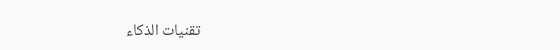تقنيات الذكاء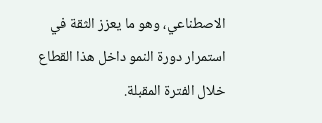الاصطناعي، وهو ما يعزز الثقة في استمرار دورة النمو داخل هذا القطاع خلال الفترة المقبلة.